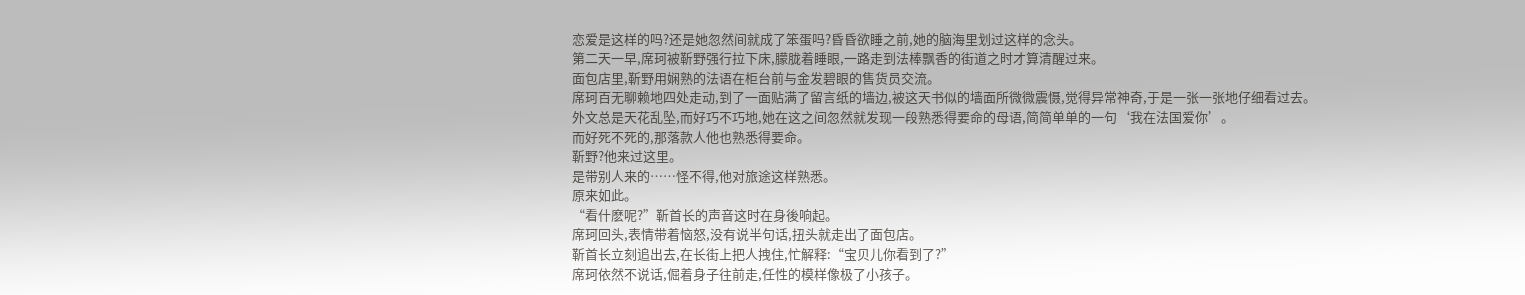恋爱是这样的吗?还是她忽然间就成了笨蛋吗?昏昏欲睡之前,她的脑海里划过这样的念头。
第二天一早,席珂被靳野强行拉下床,朦胧着睡眼,一路走到法棒飘香的街道之时才算清醒过来。
面包店里,靳野用娴熟的法语在柜台前与金发碧眼的售货员交流。
席珂百无聊赖地四处走动,到了一面贴满了留言纸的墙边,被这天书似的墙面所微微震慑,觉得异常神奇,于是一张一张地仔细看过去。
外文总是天花乱坠,而好巧不巧地,她在这之间忽然就发现一段熟悉得要命的母语,简简单单的一句‘我在法国爱你’。
而好死不死的,那落款人他也熟悉得要命。
靳野?他来过这里。
是带别人来的……怪不得,他对旅途这样熟悉。
原来如此。
“看什麽呢?”靳首长的声音这时在身後响起。
席珂回头,表情带着恼怒,没有说半句话,扭头就走出了面包店。
靳首长立刻追出去,在长街上把人拽住,忙解释:“宝贝儿你看到了?”
席珂依然不说话,倔着身子往前走,任性的模样像极了小孩子。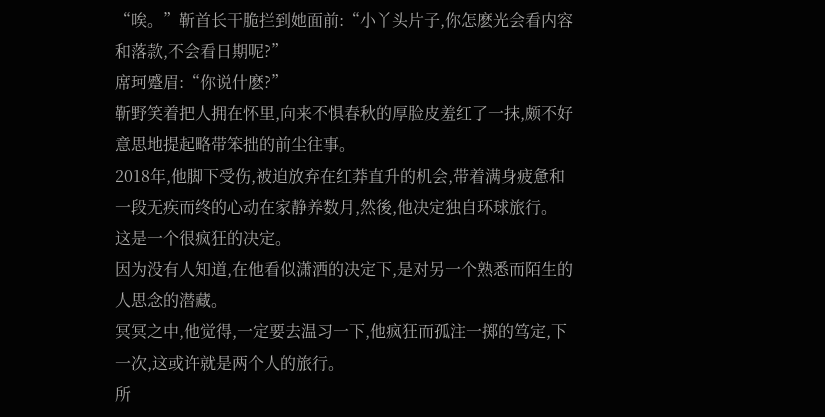“唉。”靳首长干脆拦到她面前:“小丫头片子,你怎麽光会看内容和落款,不会看日期呢?”
席珂蹙眉:“你说什麽?”
靳野笑着把人拥在怀里,向来不惧春秋的厚脸皮羞红了一抹,颇不好意思地提起略带笨拙的前尘往事。
2018年,他脚下受伤,被迫放弃在红莽直升的机会,带着满身疲惫和一段无疾而终的心动在家静养数月,然後,他决定独自环球旅行。
这是一个很疯狂的决定。
因为没有人知道,在他看似潇洒的决定下,是对另一个熟悉而陌生的人思念的潜藏。
冥冥之中,他觉得,一定要去温习一下,他疯狂而孤注一掷的笃定,下一次,这或许就是两个人的旅行。
所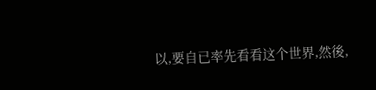以,要自已率先看看这个世界,然後,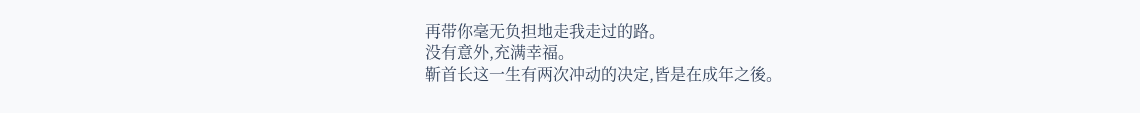再带你毫无负担地走我走过的路。
没有意外,充满幸福。
靳首长这一生有两次冲动的决定,皆是在成年之後。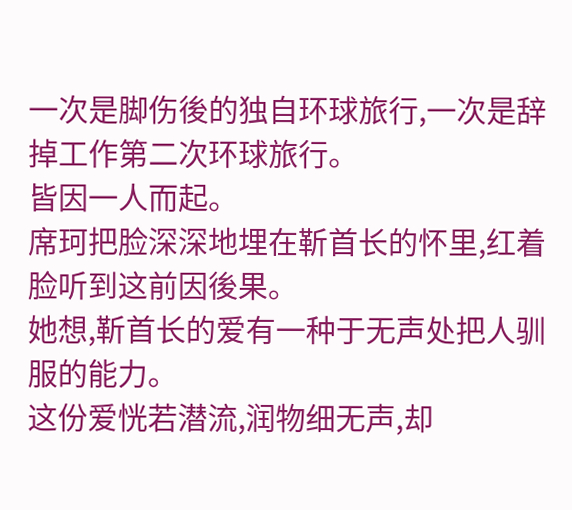一次是脚伤後的独自环球旅行,一次是辞掉工作第二次环球旅行。
皆因一人而起。
席珂把脸深深地埋在靳首长的怀里,红着脸听到这前因後果。
她想,靳首长的爱有一种于无声处把人驯服的能力。
这份爱恍若潜流,润物细无声,却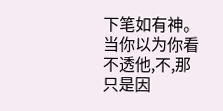下笔如有神。
当你以为你看不透他,不,那只是因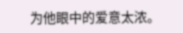为他眼中的爱意太浓。